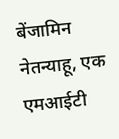बेंजामिन नेतन्याहू, एक एमआईटी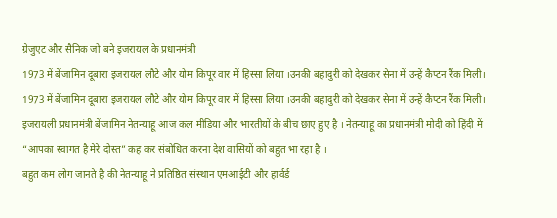ग्रेजुएट और सैनिक जो बने इजरायल के प्रधानमंत्री
1973 में बेंजामिन दूबारा इजरायल लौटे और योम किपूर वार में हिस्सा लिया ।उनकी बहादुरी को देखकर सेना में उन्हें कैप्टन रैंक मिली।
1973 में बेंजामिन दूबारा इजरायल लौटे और योम किपूर वार में हिस्सा लिया ।उनकी बहादुरी को देखकर सेना में उन्हें कैप्टन रैंक मिली।
इजरायली प्रधानमंत्री बेंजामिन नेतन्याहू आज कल मीडिया और भारतीयों के बीच छाए हुए है । नेतन्याहू का प्रधानमंत्री मोदी को हिंदी में “आपका स्वागत है मेरे दोस्त” कह कर संबोधित करना देश वासियों को बहुत भा रहा है ।
बहुत कम लोग जानते है की नेतन्याहू ने प्रतिष्ठित संस्थान एमआईटी और हार्वर्ड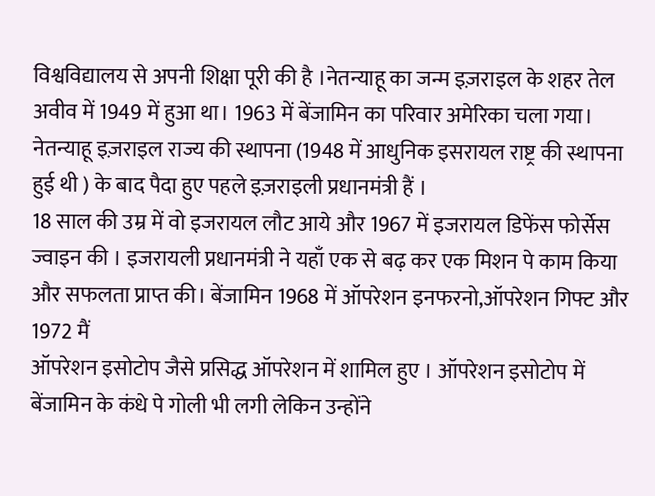विश्वविद्यालय से अपनी शिक्षा पूरी की है ।नेतन्याहू का जन्म इज़राइल के शहर तेल अवीव में 1949 में हुआ था। 1963 में बेंजामिन का परिवार अमेरिका चला गया। नेतन्याहू इज़राइल राज्य की स्थापना (1948 में आधुनिक इसरायल राष्ट्र की स्थापना हुई थी ) के बाद पैदा हुए पहले इज़राइली प्रधानमंत्री हैं ।
18 साल की उम्र में वो इजरायल लौट आये और 1967 में इजरायल डिफेंस फोर्सेस ज्वाइन की । इजरायली प्रधानमंत्री ने यहाँ एक से बढ़ कर एक मिशन पे काम किया और सफलता प्राप्त की। बेंजामिन 1968 में ऑपरेशन इनफरनो,ऑपरेशन गिफ्ट और 1972 मैं
ऑपरेशन इसोटोप जैसे प्रसिद्ध ऑपरेशन में शामिल हुए । ऑपरेशन इसोटोप में बेंजामिन के कंधे पे गोली भी लगी लेकिन उन्होंने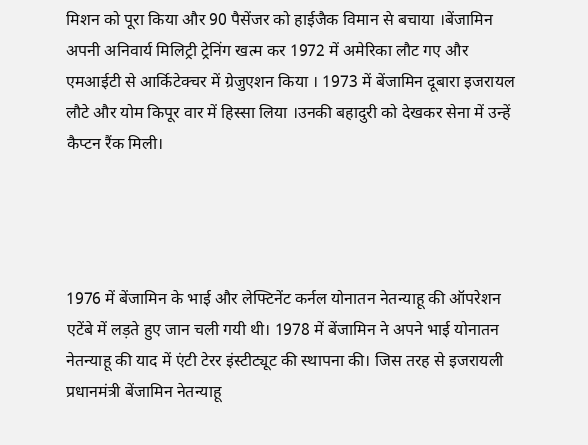मिशन को पूरा किया और 90 पैसेंजर को हाईजैक विमान से बचाया ।बेंजामिन अपनी अनिवार्य मिलिट्री ट्रेनिंग खत्म कर 1972 में अमेरिका लौट गए और एमआईटी से आर्किटेक्चर में ग्रेजुएशन किया । 1973 में बेंजामिन दूबारा इजरायल लौटे और योम किपूर वार में हिस्सा लिया ।उनकी बहादुरी को देखकर सेना में उन्हें कैप्टन रैंक मिली।




1976 में बेंजामिन के भाई और लेफ्टिनेंट कर्नल योनातन नेतन्याहू की ऑपरेशन एटेंबे में लड़ते हुए जान चली गयी थी। 1978 में बेंजामिन ने अपने भाई योनातन नेतन्याहू की याद में एंटी टेरर इंस्टीट्यूट की स्थापना की। जिस तरह से इजरायली प्रधानमंत्री बेंजामिन नेतन्याहू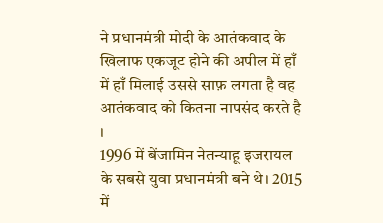ने प्रधानमंत्री मोदी के आतंकवाद के खिलाफ एकजूट होने की अपील में हाँ में हाँ मिलाई उससे साफ़ लगता है वह आतंकवाद को कितना नापसंद करते है ।
1996 में बेंजामिन नेतन्याहू इजरायल के सबसे युवा प्रधानमंत्री बने थे। 2015 में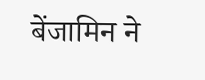बेंजामिन ने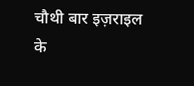चौथी बार इज़राइल के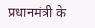प्रधानमंत्री के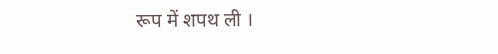रूप में शपथ ली ।